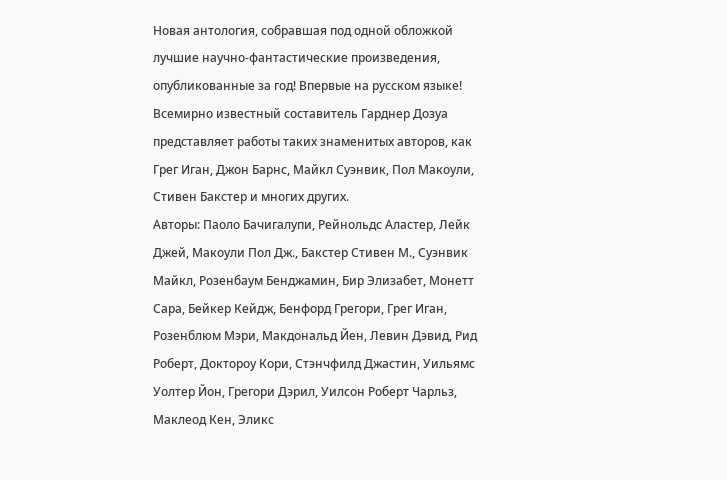Новая антология, собравшая под одной обложкой лучшие научно-фантастические произведения, опубликованные за год! Впервые на русском языке! Всемирно известный составитель Гарднер Дозуа представляет работы таких знаменитых авторов, как Грег Иган, Джон Барнс, Майкл Суэнвик, Пол Макоули, Стивен Бакстер и многих других.
Авторы: Паоло Бачигалупи, Рейнольдс Аластер, Лейк Джей, Макоули Пол Дж., Бакстер Стивен М., Суэнвик Майкл, Розенбаум Бенджамин, Бир Элизабет, Монетт Сара, Бейкер Кейдж, Бенфорд Грегори, Грег Иган, Розенблюм Мэри, Макдональд Йен, Левин Дэвид, Рид Роберт, Доктороу Кори, Стэнчфилд Джастин, Уильямс Уолтер Йон, Грегори Дэрил, Уилсон Роберт Чарльз, Маклеод Кен, Эликс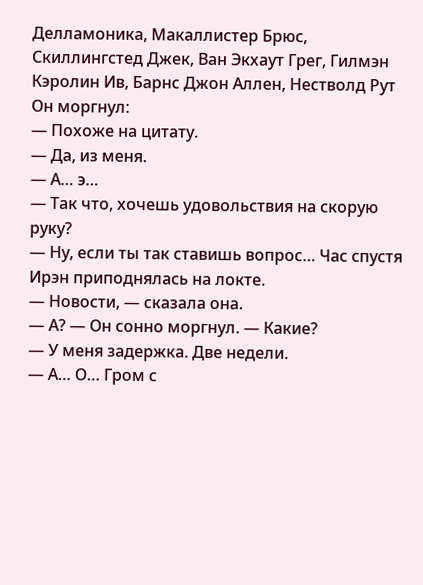Делламоника, Макаллистер Брюс, Скиллингстед Джек, Ван Экхаут Грег, Гилмэн Кэролин Ив, Барнс Джон Аллен, Нестволд Рут
Он моргнул:
— Похоже на цитату.
— Да, из меня.
— А… э…
— Так что, хочешь удовольствия на скорую руку?
— Ну, если ты так ставишь вопрос… Час спустя Ирэн приподнялась на локте.
— Новости, — сказала она.
— А? — Он сонно моргнул. — Какие?
— У меня задержка. Две недели.
— А… О… Гром с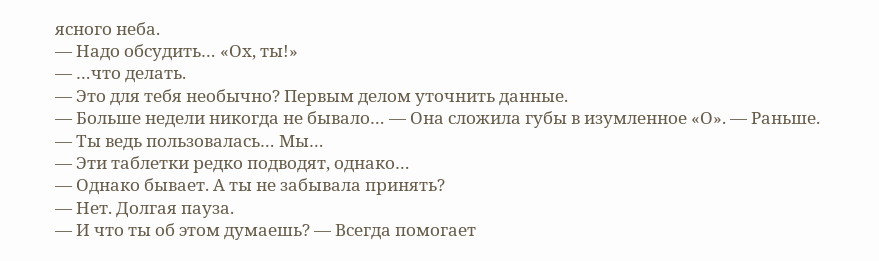ясного неба.
— Надо обсудить… «Ох, ты!»
— …что делать.
— Это для тебя необычно? Первым делом уточнить данные.
— Больше недели никогда не бывало… — Она сложила губы в изумленное «О». — Раньше.
— Ты ведь пользовалась… Мы…
— Эти таблетки редко подводят, однако…
— Однако бывает. А ты не забывала принять?
— Нет. Долгая пауза.
— И что ты об этом думаешь? — Всегда помогает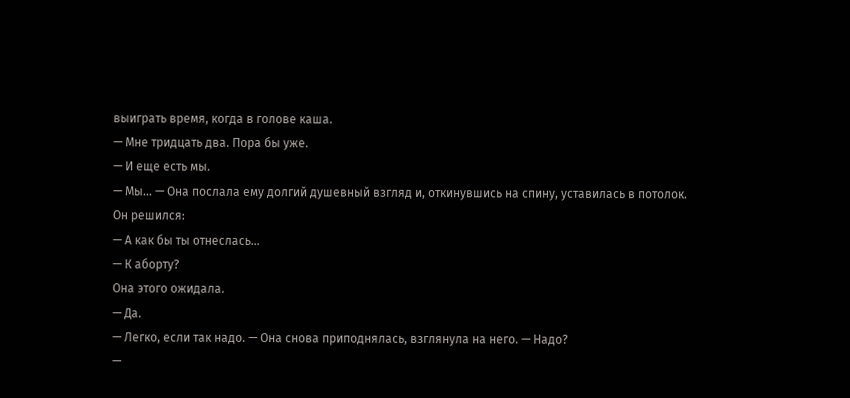выиграть время, когда в голове каша.
— Мне тридцать два. Пора бы уже.
— И еще есть мы.
— Мы… — Она послала ему долгий душевный взгляд и, откинувшись на спину, уставилась в потолок.
Он решился:
— А как бы ты отнеслась…
— К аборту?
Она этого ожидала.
— Да.
— Легко, если так надо. — Она снова приподнялась, взглянула на него. — Надо?
—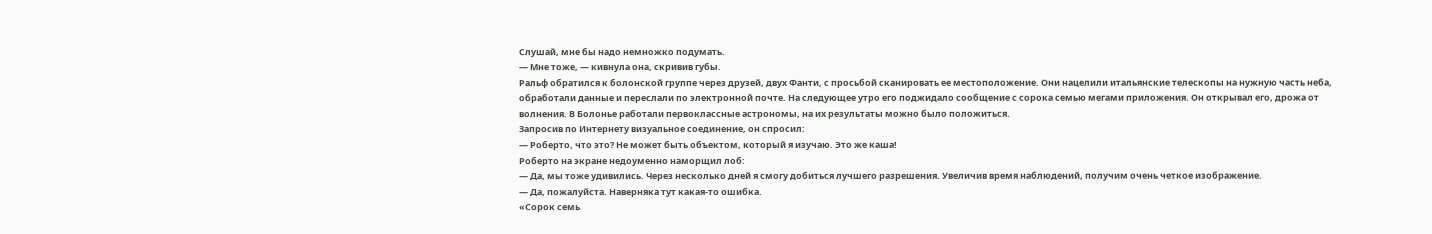Слушай, мне бы надо немножко подумать.
— Мне тоже, — кивнула она, скривив губы.
Ральф обратился к болонской группе через друзей, двух Фанти, с просьбой сканировать ее местоположение. Они нацелили итальянские телескопы на нужную часть неба, обработали данные и переслали по электронной почте. На следующее утро его поджидало сообщение с сорока семью мегами приложения. Он открывал его, дрожа от волнения. В Болонье работали первоклассные астрономы, на их результаты можно было положиться.
Запросив по Интернету визуальное соединение, он спросил:
— Роберто, что это? Не может быть объектом, который я изучаю. Это же каша!
Роберто на экране недоуменно наморщил лоб:
— Да, мы тоже удивились. Через несколько дней я смогу добиться лучшего разрешения. Увеличив время наблюдений, получим очень четкое изображение.
— Да, пожалуйста. Наверняка тут какая-то ошибка.
«Сорок семь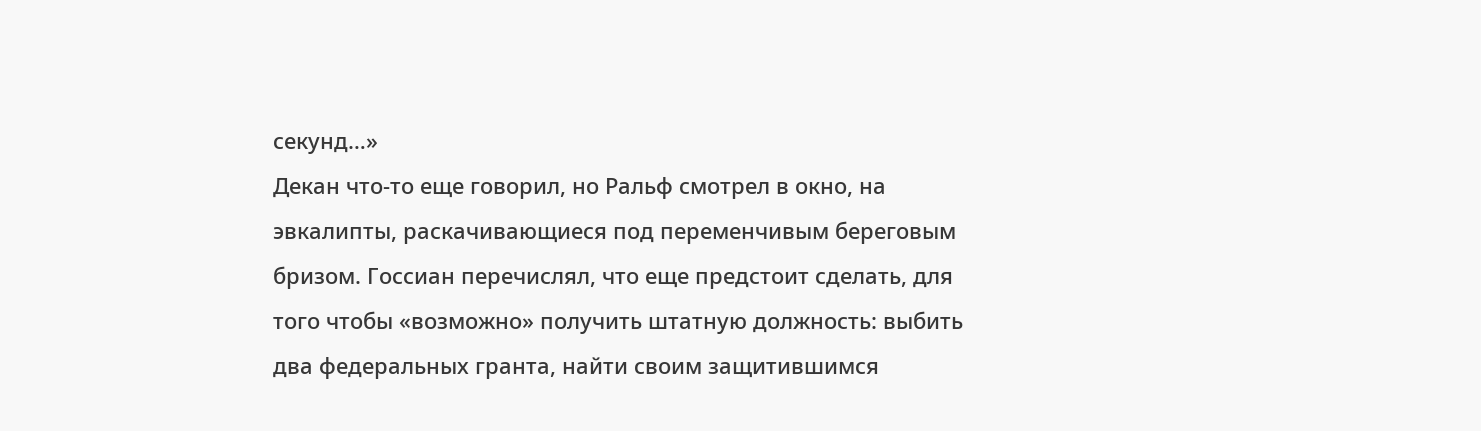секунд…»
Декан что-то еще говорил, но Ральф смотрел в окно, на эвкалипты, раскачивающиеся под переменчивым береговым бризом. Госсиан перечислял, что еще предстоит сделать, для того чтобы «возможно» получить штатную должность: выбить два федеральных гранта, найти своим защитившимся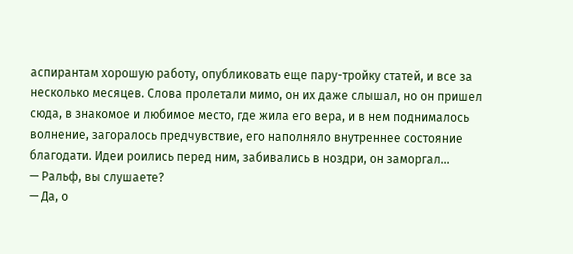аспирантам хорошую работу, опубликовать еще пару-тройку статей, и все за несколько месяцев. Слова пролетали мимо, он их даже слышал, но он пришел сюда, в знакомое и любимое место, где жила его вера, и в нем поднималось волнение, загоралось предчувствие, его наполняло внутреннее состояние благодати. Идеи роились перед ним, забивались в ноздри, он заморгал…
— Ральф, вы слушаете?
— Да, о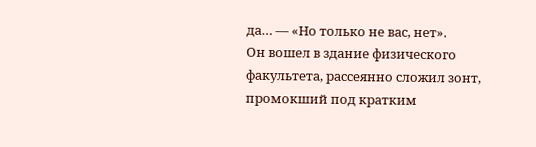да… — «Но только не вас, нет».
Он вошел в здание физического факультета, рассеянно сложил зонт, промокший под кратким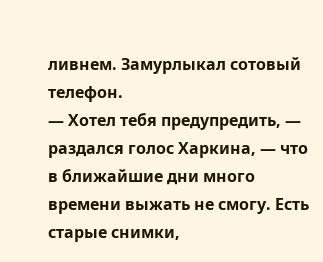ливнем. Замурлыкал сотовый телефон.
— Хотел тебя предупредить, — раздался голос Харкина, — что в ближайшие дни много времени выжать не смогу. Есть старые снимки,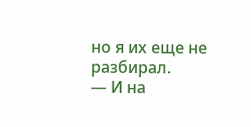но я их еще не разбирал.
— И на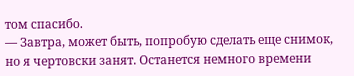том спасибо.
— Завтра, может быть, попробую сделать еще снимок, но я чертовски занят. Останется немного времени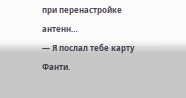при перенастройке антенн…
— Я послал тебе карту Фанти.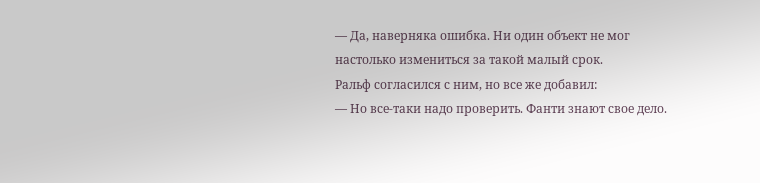— Да, наверняка ошибка. Ни один объект не мог настолько измениться за такой малый срок.
Ральф согласился с ним, но все же добавил:
— Но все-таки надо проверить. Фанти знают свое дело.